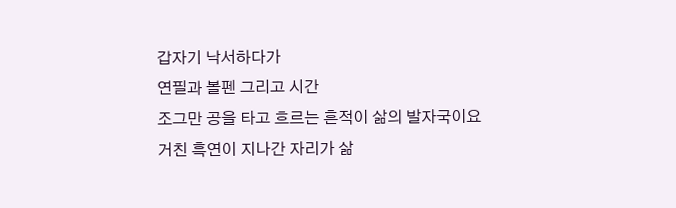갑자기 낙서하다가
연필과 볼펜 그리고 시간
조그만 공을 타고 흐르는 흔적이 삶의 발자국이요
거친 흑연이 지나간 자리가 삶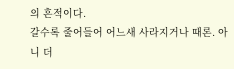의 흔적이다.
갈수록 줄어들어 어느새 사라지거나 때론. 아니 더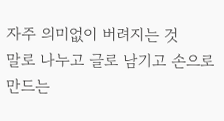자주 의미없이 버려지는 것
말로 나누고 글로 남기고 손으로 만드는